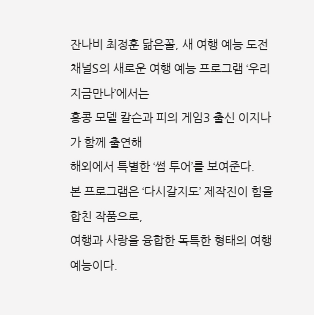잔나비 최정훈 닮은꼴, 새 여행 예능 도전
채널S의 새로운 여행 예능 프로그램 ‘우리지금만나’에서는
홍콩 모델 칼슨과 피의 게임3 출신 이지나가 함께 출연해
해외에서 특별한 ‘썸 투어’를 보여준다.
본 프로그램은 ‘다시갈지도’ 제작진이 힘을 합친 작품으로,
여행과 사랑을 융합한 독특한 형태의 여행 예능이다.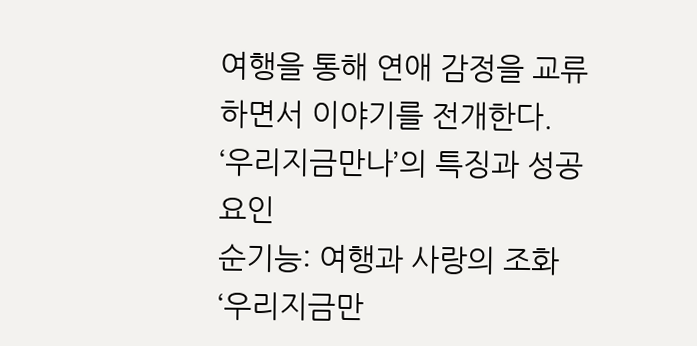여행을 통해 연애 감정을 교류하면서 이야기를 전개한다.
‘우리지금만나’의 특징과 성공 요인
순기능: 여행과 사랑의 조화
‘우리지금만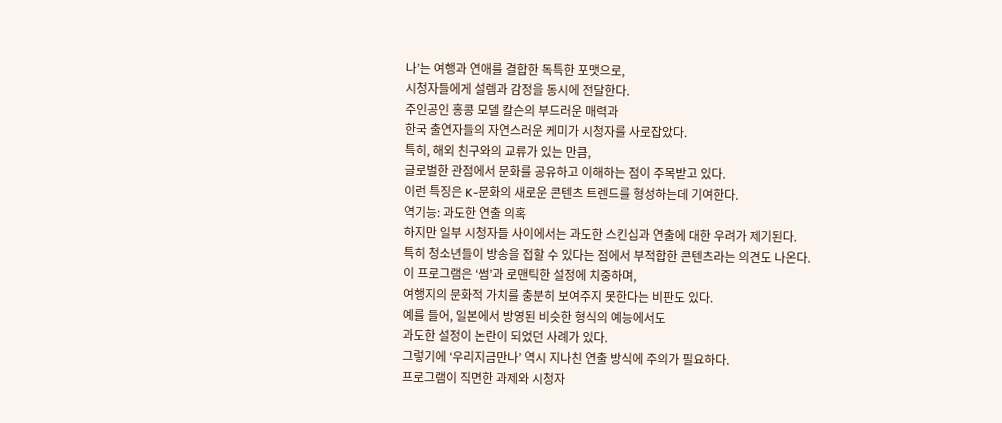나’는 여행과 연애를 결합한 독특한 포맷으로,
시청자들에게 설렘과 감정을 동시에 전달한다.
주인공인 홍콩 모델 칼슨의 부드러운 매력과
한국 출연자들의 자연스러운 케미가 시청자를 사로잡았다.
특히, 해외 친구와의 교류가 있는 만큼,
글로벌한 관점에서 문화를 공유하고 이해하는 점이 주목받고 있다.
이런 특징은 K-문화의 새로운 콘텐츠 트렌드를 형성하는데 기여한다.
역기능: 과도한 연출 의혹
하지만 일부 시청자들 사이에서는 과도한 스킨십과 연출에 대한 우려가 제기된다.
특히 청소년들이 방송을 접할 수 있다는 점에서 부적합한 콘텐츠라는 의견도 나온다.
이 프로그램은 ‘썸’과 로맨틱한 설정에 치중하며,
여행지의 문화적 가치를 충분히 보여주지 못한다는 비판도 있다.
예를 들어, 일본에서 방영된 비슷한 형식의 예능에서도
과도한 설정이 논란이 되었던 사례가 있다.
그렇기에 ‘우리지금만나’ 역시 지나친 연출 방식에 주의가 필요하다.
프로그램이 직면한 과제와 시청자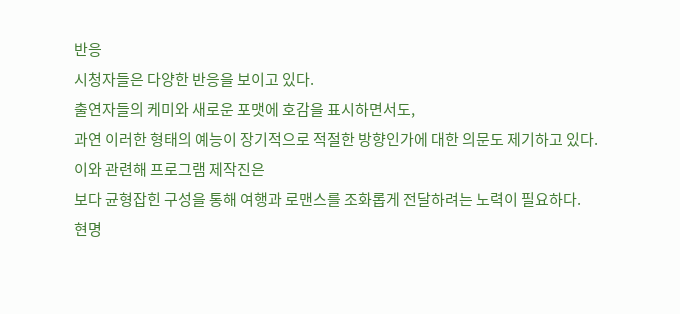반응
시청자들은 다양한 반응을 보이고 있다.
출연자들의 케미와 새로운 포맷에 호감을 표시하면서도,
과연 이러한 형태의 예능이 장기적으로 적절한 방향인가에 대한 의문도 제기하고 있다.
이와 관련해 프로그램 제작진은
보다 균형잡힌 구성을 통해 여행과 로맨스를 조화롭게 전달하려는 노력이 필요하다.
현명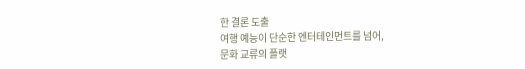한 결론 도출
여행 예능이 단순한 엔터테인먼트를 넘어,
문화 교류의 플랫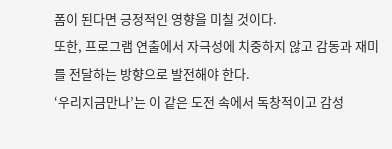폼이 된다면 긍정적인 영향을 미칠 것이다.
또한, 프로그램 연출에서 자극성에 치중하지 않고 감동과 재미를 전달하는 방향으로 발전해야 한다.
‘우리지금만나’는 이 같은 도전 속에서 독창적이고 감성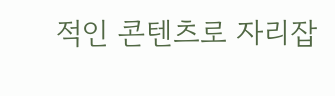적인 콘텐츠로 자리잡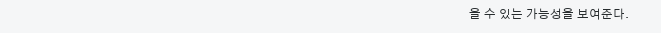을 수 있는 가능성을 보여준다.